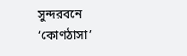সুন্দরবনে ‘কোণঠাসা’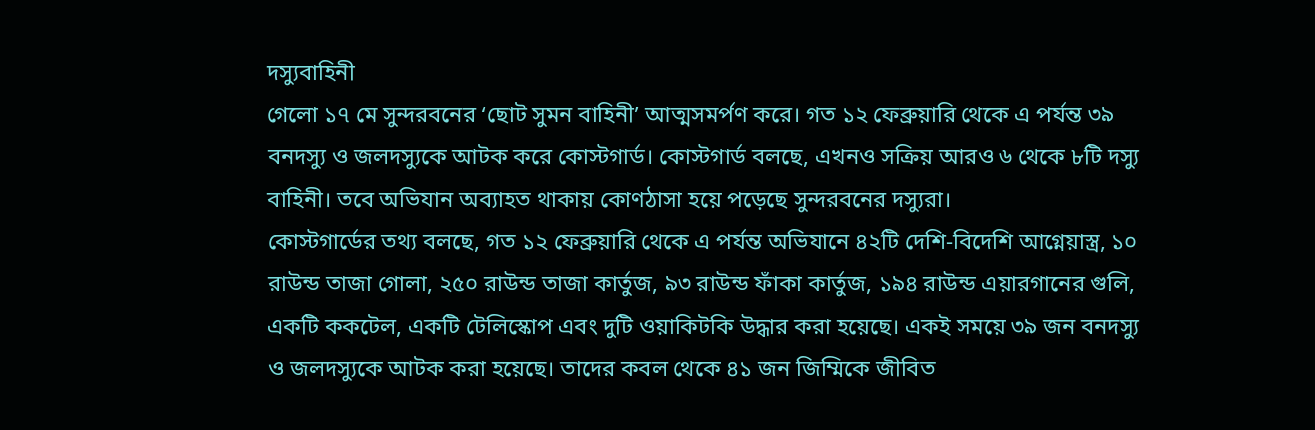দস্যুবাহিনী
গেলো ১৭ মে সুন্দরবনের ‘ছোট সুমন বাহিনী’ আত্মসমর্পণ করে। গত ১২ ফেব্রুয়ারি থেকে এ পর্যন্ত ৩৯ বনদস্যু ও জলদস্যুকে আটক করে কোস্টগার্ড। কোস্টগার্ড বলছে, এখনও সক্রিয় আরও ৬ থেকে ৮টি দস্যু বাহিনী। তবে অভিযান অব্যাহত থাকায় কোণঠাসা হয়ে পড়েছে সুন্দরবনের দস্যুরা।
কোস্টগার্ডের তথ্য বলছে, গত ১২ ফেব্রুয়ারি থেকে এ পর্যন্ত অভিযানে ৪২টি দেশি-বিদেশি আগ্নেয়াস্ত্র, ১০ রাউন্ড তাজা গোলা, ২৫০ রাউন্ড তাজা কার্তুজ, ৯৩ রাউন্ড ফাঁকা কার্তুজ, ১৯৪ রাউন্ড এয়ারগানের গুলি, একটি ককটেল, একটি টেলিস্কোপ এবং দুটি ওয়াকিটকি উদ্ধার করা হয়েছে। একই সময়ে ৩৯ জন বনদস্যু ও জলদস্যুকে আটক করা হয়েছে। তাদের কবল থেকে ৪১ জন জিম্মিকে জীবিত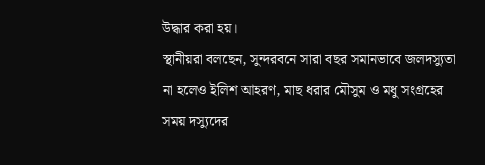উদ্ধার করা হয়।
স্থানীয়রা বলছেন, সুন্দরবনে সারা বছর সমানভাবে জলদস্যুতা না হলেও ইলিশ আহরণ, মাছ ধরার মৌসুম ও মধু সংগ্রহের সময় দস্যুদের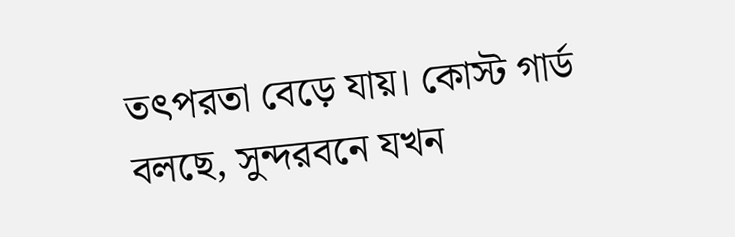তৎপরতা বেড়ে যায়। কোস্ট গার্ড বলছে, সুন্দরবনে যখন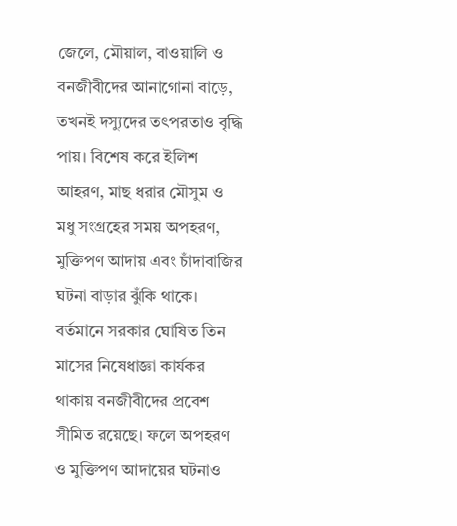জেলে, মৌয়াল, বাওয়ালি ও বনজীবীদের আনাগোনা বাড়ে, তখনই দস্যুদের তৎপরতাও বৃদ্ধি পায়। বিশেষ করে ইলিশ আহরণ, মাছ ধরার মৌসুম ও মধু সংগ্রহের সময় অপহরণ, মুক্তিপণ আদায় এবং চাঁদাবাজির ঘটনা বাড়ার ঝুঁকি থাকে। বর্তমানে সরকার ঘোষিত তিন মাসের নিষেধাজ্ঞা কার্যকর থাকায় বনজীবীদের প্রবেশ সীমিত রয়েছে। ফলে অপহরণ ও মুক্তিপণ আদায়ের ঘটনাও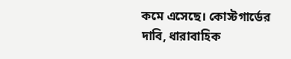কমে এসেছে। কোস্টগার্ডের দাবি, ধারাবাহিক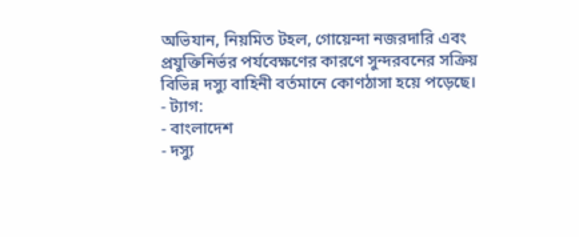অভিযান, নিয়মিত টহল, গোয়েন্দা নজরদারি এবং প্রযুক্তিনির্ভর পর্যবেক্ষণের কারণে সুন্দরবনের সক্রিয় বিভিন্ন দস্যু বাহিনী বর্তমানে কোণঠাসা হয়ে পড়েছে।
- ট্যাগ:
- বাংলাদেশ
- দস্যু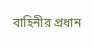বাহিনীর প্রধান